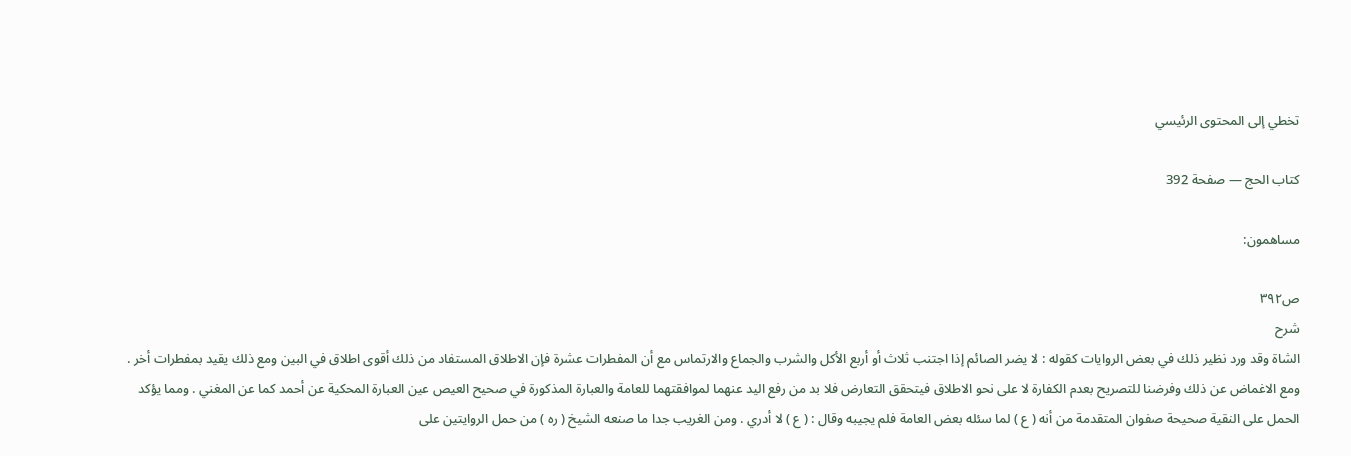تخطي إلى المحتوى الرئيسي

كتاب الحج — صفحة 392

مساهمون:

ص٣٩٢
شرح
الشاة وقد ورد نظير ذلك في بعض الروايات كقوله : لا يضر الصائم إذا اجتنب ثلاث أو أربع الأكل والشرب والجماع والارتماس مع أن المفطرات عشرة فإن الاطلاق المستفاد من ذلك أقوى اطلاق في البين ومع ذلك يقيد بمفطرات أخر . ومع الاغماض عن ذلك وفرضنا للتصريح بعدم الكفارة لا على نحو الاطلاق فيتحقق التعارض فلا بد من رفع اليد عنهما لموافقتهما للعامة والعبارة المذكورة في صحيح العيص عين العبارة المحكية عن أحمد كما عن المغني . ومما يؤكد الحمل على النقية صحيحة صفوان المتقدمة من أنه ( ع ) لما سئله بعض العامة فلم يجيبه وقال : ( ع ) لا أدري . ومن الغريب جدا ما صنعه الشيخ ( ره ) من حمل الروايتين على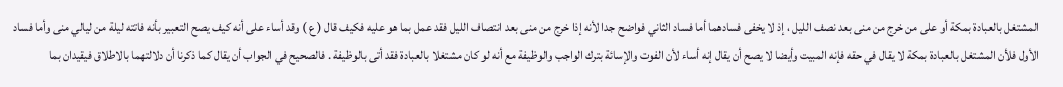المشتغل بالعبادة بمكة أو على من خرج من منى بعد نصف الليل ، إذ لا يخفى فسادهما أما فساد الثاني فواضح جدا لأنه إذا خرج من منى بعد انتصاف الليل فقد عمل بما هو عليه فكيف قال ( ع ) وقد أساء على أنه كيف يصح التعبير بأنه فاتته ليلة من ليالي منى وأما فساد الأول فلأن المشتغل بالعبادة بمكة لا يقال في حقه فإنه المبيت وأيضا لا يصح أن يقال إنه أساء لأن الفوت والإسائة بترك الواجب والوظيفة مع أنه لو كان مشتغلا بالعبادة فقد أتى بالوظيفة . فالصحيح في الجواب أن يقال كما ذكرنا أن دلالتهما بالاطلاق فيقيدان بما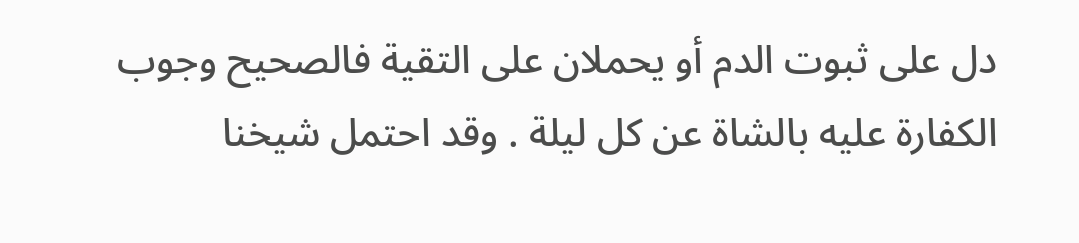دل على ثبوت الدم أو يحملان على التقية فالصحيح وجوب الكفارة عليه بالشاة عن كل ليلة . وقد احتمل شيخنا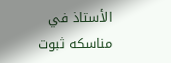الأستاذ في مناسكه ثبوت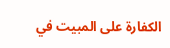الكفارة على المبيت في